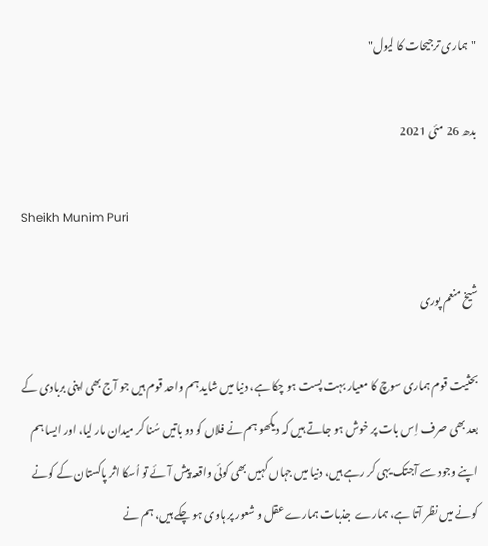"ہماری ترجیحات کا لیول"

بدھ 26 مئی 2021

Sheikh Munim Puri

شیخ منعم پوری

بحثیت قوم ہماری سوچ کا معیار بہت پست ہو چکا ہے، دنیا میں شاید ہم واحد قوم ہیں جو آج بھی اپنی بربادی کے بعد بھی صرف اِس بات پر خوش ہو جاتے ہیں کہ دیکھو ہم نے فلاں کو دو باتیں سُنا کر میدان مار لیا، اور ایسا ہم اپنے وجود سے آجتک یہی کر رہے ہیں، دنیا میں جہاں کہیں بھی کوئی واقعہ پیش آئے تو اُسکا اثر پاکستان کے کونے کونے میں نظر آتا ہے، ہمارے  جذبات ہمارے عقل و شعور پر ہاوی ہو چکے ہیں، ہم نے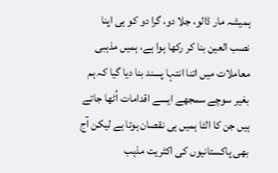ہمیشہ مار ڈالو، جلا دو، گرا دو کو ہی اپنا نصب العین بنا کر رکھا ہوا ہے، ہمیں مذہبی معاملات میں اتنا انتہا پسند بنا دیا گیا کہ ہم بغیر سوچے سمجھے ایسے اقدامات اُٹھا جاتے ہیں جن کا الٹا ہمیں ہی نقصان ہوتا ہے لیکن آج بھی پاکستانیوں کی اکثریت مذہب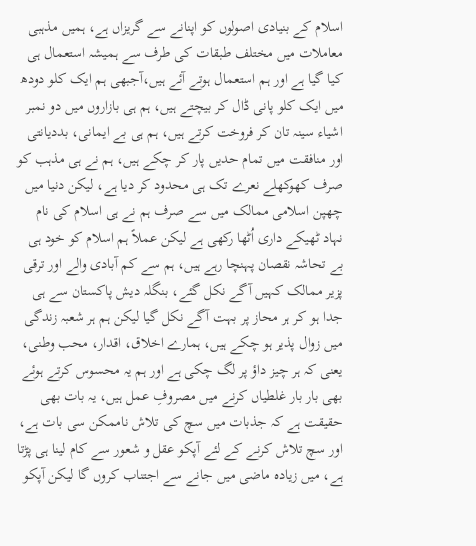اسلام کے بنیادی اصولوں کو اپنانے سے گریزاں ہے، ہمیں مذہبی معاملات میں مختلف طبقات کی طرف سے ہمیشہ استعمال ہی کیا گیا ہے اور ہم استعمال ہوتے آئے ہیں،آجبھی ہم ایک کلو دودھ میں ایک کلو پانی ڈال کر بیچتے ہیں، ہم ہی بازاروں میں دو نمبر اشیاء سینہ تان کر فروخت کرتے ہیں، ہم ہی بے ایمانی، بددیانتی اور منافقت میں تمام حدیں پار کر چکے ہیں، ہم نے ہی مذہب کو صرف کھوکھلے نعرے تک ہی محدود کر دیا ہے، لیکن دنیا میں چھپن اسلامی ممالک میں سے صرف ہم نے ہی اسلام کی نام نہاد ٹھیکے داری اُٹھا رکھی ہے لیکن عملاً ہم اسلام کو خود ہی بے تحاشہ نقصان پہنچا رہے ہیں، ہم سے کم آبادی والے اور ترقی پزیر ممالک کہیں آگے نکل گئے، بنگلہ دیش پاکستان سے ہی جدا ہو کر ہر محاز پر بہت آگے نکل گیا لیکن ہم ہر شعبہ زندگی میں زوال پذیر ہو چکے ہیں، ہمارے اخلاق، اقدار، محب وطنی، یعنی کہ ہر چیز داؤ پر لگ چکی ہے اور ہم یہ محسوس کرتے ہوئے بھی بار بار غلطیاں کرنے میں مصروفِ عمل ہیں، یہ بات بھی حقیقت ہے کہ جذبات میں سچ کی تلاش ناممکن سی بات ہے، اور سچ تلاش کرنے کے لئے آپکو عقل و شعور سے کام لینا ہی پڑتا ہے، میں زیادہ ماضی میں جانے سے اجتناب کروں گا لیکن آپکو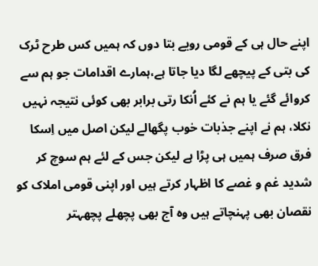اپنے حال ہی کے قومی رویے بتا دوں کہ ہمیں کس طرح ٹرک کی بتی کے پیچھے لگا دیا جاتا ہے،ہمارے اقدامات جو ہم سے کروائے گئے یا ہم نے کئے اُنکا رتی برابر بھی کوئی نتیجہ نہیں نکلا، ہم نے اپنے جذبات خوب پگھالے لیکن اصل میں اِسکا فرق صرف ہمیں ہی پڑا ہے لیکن جس کے لئے ہم سوچ کر شدید غم و غصے کا اظہار کرتے ہیں اور اپنی قومی املاک کو نقصان بھی پہنچاتے ہیں وہ آج بھی پچھلے پچھہتر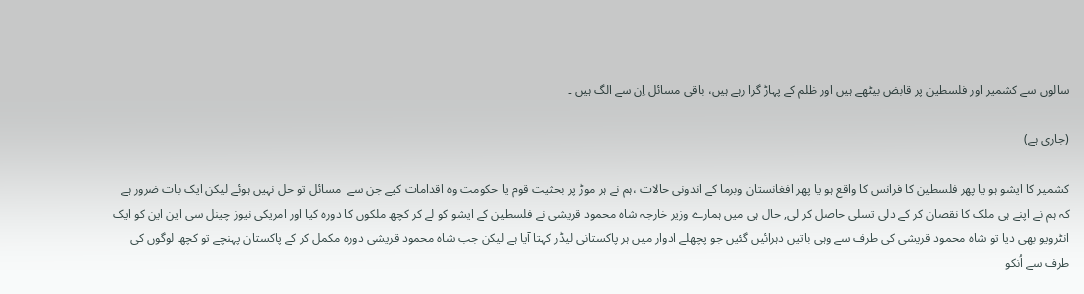سالوں سے کشمیر اور فلسطین پر قابض بیٹھے ہیں اور ظلم کے پہاڑ گرا رہے ہیں، باقی مسائل اِن سے الگ ہیں ۔

(جاری ہے)

کشمیر کا ایشو ہو یا پھر فلسطین کا فرانس کا واقع ہو یا پھر افغانستان وبرما کے اندونی حالات ،ہم نے ہر موڑ پر بحثیت قوم یا حکومت وہ اقدامات کیے جن سے  مسائل تو حل نہیں ہوئے لیکن ایک بات ضرور ہے کہ ہم نے اپنے ہی ملک کا نقصان کر کے دلی تسلی حاصل کر لی, حال ہی میں ہمارے وزیر خارجہ شاہ محمود قریشی نے فلسطین کے ایشو کو لے کر کچھ ملکوں کا دورہ کیا اور امریکی نیوز چینل سی این این کو ایک انٹرویو بھی دیا تو شاہ محمود قریشی کی طرف سے وہی باتیں دہرائیں گئیں جو پچھلے ادوار میں ہر پاکستانی لیڈر کہتا آیا ہے لیکن جب شاہ محمود قریشی دورہ مکمل کر کے پاکستان پہنچے تو کچھ لوگوں کی طرف سے اُنکو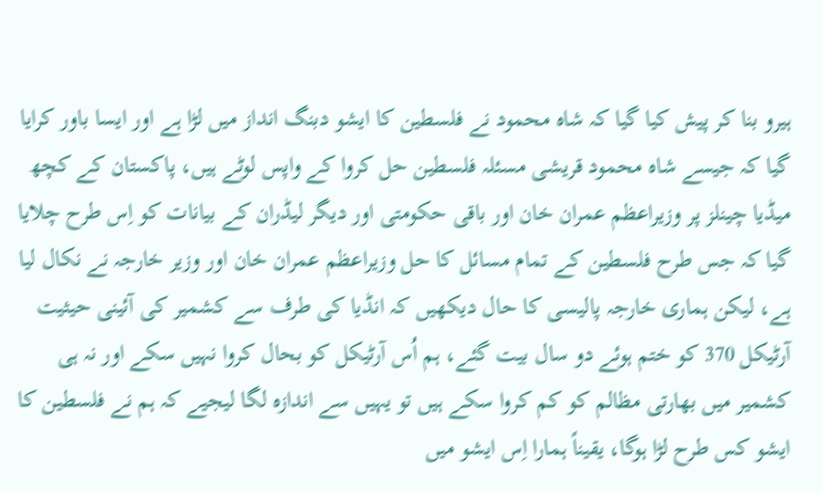ہیرو بنا کر پیش کیا گیا کہ شاہ محمود نے فلسطین کا ایشو دبنگ انداز میں لڑا ہے اور ایسا باور کرایا گیا کہ جیسے شاہ محمود قریشی مسئلہ فلسطین حل کروا کے واپس لوٹے ہیں، پاکستان کے کچھ میڈیا چینلز پر وزیراعظم عمران خان اور باقی حکومتی اور دیگر لیڈران کے بیانات کو اِس طرح چلایا گیا کہ جس طرح فلسطین کے تمام مسائل کا حل وزیراعظم عمران خان اور وزیر خارجہ نے نکال لیا ہے، لیکن ہماری خارجہ پالیسی کا حال دیکھیں کہ انڈیا کی طرف سے کشمیر کی آئینی حیثیت آرٹیکل 370 کو ختم ہوئے دو سال بیت گئے، ہم اُس آرٹیکل کو بحال کروا نہیں سکے اور نہ ہی کشمیر میں بھارتی مظالم کو کم کروا سکے ہیں تو یہیں سے اندازہ لگا لیجیے کہ ہم نے فلسطین کا ایشو کس طرح لڑا ہوگا، یقیناً ہمارا اِس ایشو میں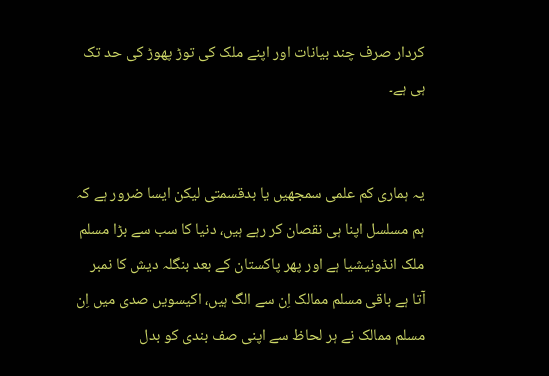کردار صرف چند بیانات اور اپنے ملک کی توڑ پھوڑ کی حد تک ہی ہے۔


یہ ہماری کم علمی سمجھیں یا بدقسمتی لیکن ایسا ضرور ہے کہ ہم مسلسل اپنا ہی نقصان کر رہے ہیں، دنیا کا سب سے بڑا مسلم ملک انڈونیشیا ہے اور پھر پاکستان کے بعد بنگلہ دیش کا نمبر آتا ہے باقی مسلم ممالک اِن سے الگ ہیں، اکیسویں صدی میں اِن مسلم ممالک نے ہر لحاظ سے اپنی صف بندی کو بدل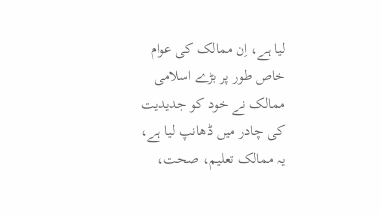لیا ہے، اِن ممالک کی عوام خاص طور پر بڑے اسلامی ممالک نے خود کو جدیدیت کی چادر میں ڈھانپ لیا ہے، یہ ممالک تعلیم، صحت،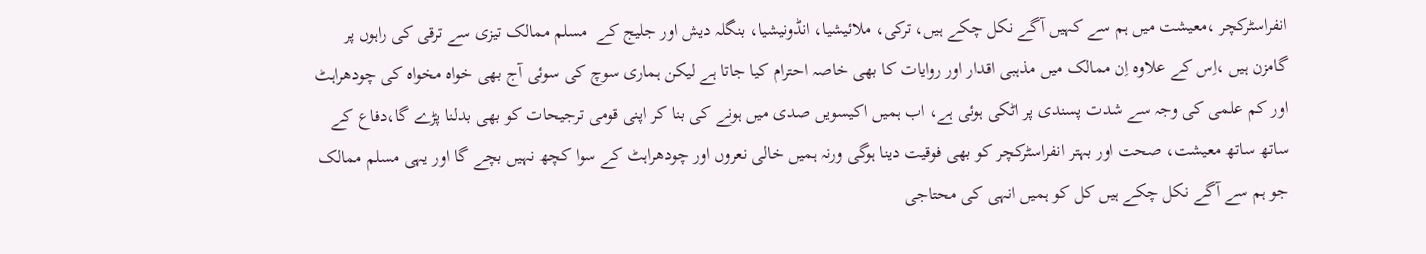انفراسٹرکچر ،معیشت میں ہم سے کہیں آگے نکل چکے ہیں، ترکی، ملائیشیا، انڈونیشیا، بنگلہ دیش اور جلیج کے  مسلم ممالک تیزی سے ترقی کی راہوں پر گامزن ہیں ،اِس کے علاوہ اِن ممالک میں مذہبی اقدار اور روایات کا بھی خاصہ احترام کیا جاتا ہے لیکن ہماری سوچ کی سوئی آج بھی خواہ مخواہ کی چودھراہٹ اور کم علمی کی وجہ سے شدت پسندی پر اٹکی ہوئی ہے، اب ہمیں اکیسویں صدی میں ہونے کی بنا کر اپنی قومی ترجیحات کو بھی بدلنا پڑے گا،دفاع کے ساتھ ساتھ معیشت، صحت اور بہتر انفراسٹرکچر کو بھی فوقیت دینا ہوگی ورنہ ہمیں خالی نعروں اور چودھراہٹ کے سوا کچھ نہیں بچے گا اور یہی مسلم ممالک جو ہم سے آگے نکل چکے ہیں کل کو ہمیں انہی کی محتاجی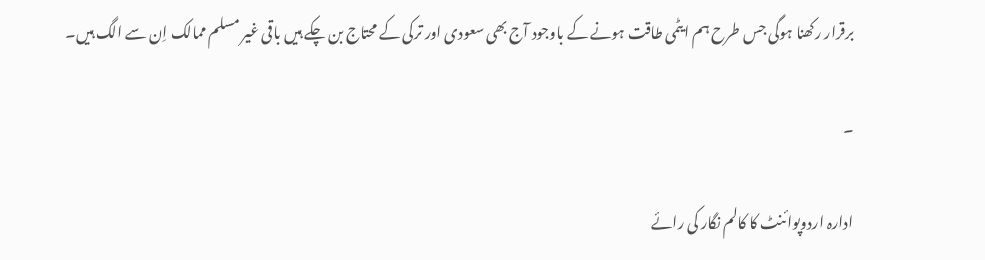برقرار رکھنا ہوگی جس طرح ہم ایٹمی طاقت ہونے کے باوجود آج بھی سعودی اور ترکی کے محتاج بن چکے ہیں باقی غیر مسلم ممالک اِن سے الگ ہیں۔

۔

ادارہ اردوپوائنٹ کا کالم نگار کی رائے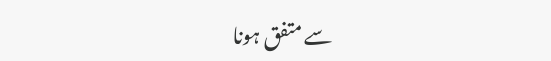سے متفق ہونا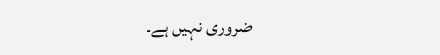ضروری نہیں ہے۔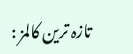تازہ ترین کالمز :